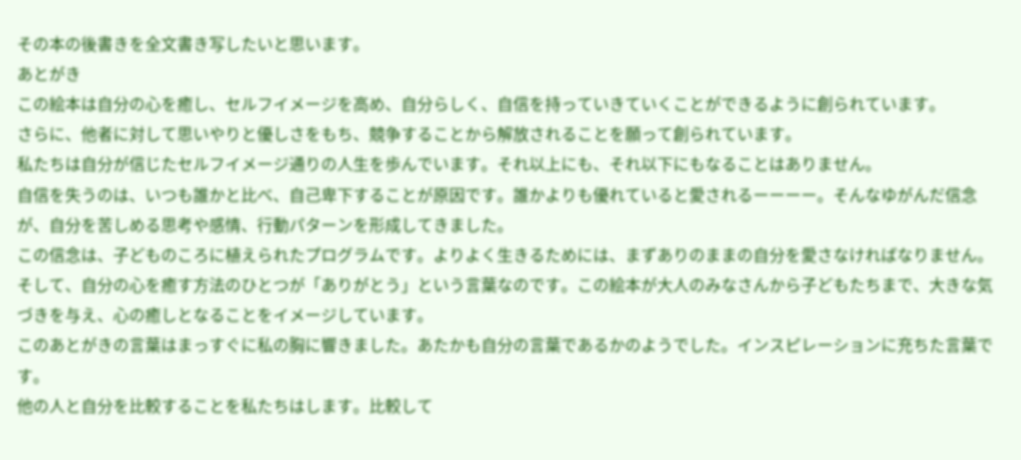その本の後書きを全文書き写したいと思います。
あとがき
この絵本は自分の心を癒し、セルフイメージを高め、自分らしく、自信を持っていきていくことができるように創られています。
さらに、他者に対して思いやりと優しさをもち、競争することから解放されることを願って創られています。
私たちは自分が信じたセルフイメージ通りの人生を歩んでいます。それ以上にも、それ以下にもなることはありません。
自信を失うのは、いつも誰かと比べ、自己卑下することが原因です。誰かよりも優れていると愛されるーーーー。そんなゆがんだ信念が、自分を苦しめる思考や感情、行動パターンを形成してきました。
この信念は、子どものころに植えられたプログラムです。よりよく生きるためには、まずありのままの自分を愛さなければなりません。
そして、自分の心を癒す方法のひとつが「ありがとう」という言葉なのです。この絵本が大人のみなさんから子どもたちまで、大きな気づきを与え、心の癒しとなることをイメージしています。
このあとがきの言葉はまっすぐに私の胸に響きました。あたかも自分の言葉であるかのようでした。インスピレーションに充ちた言葉です。
他の人と自分を比較することを私たちはします。比較して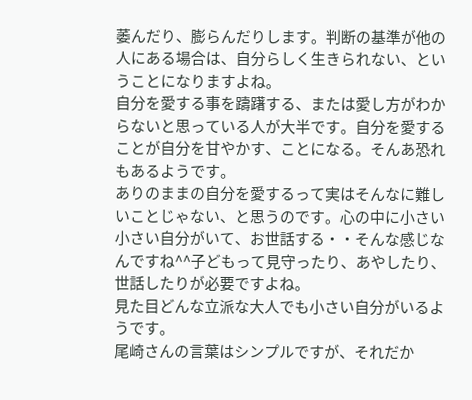萎んだり、膨らんだりします。判断の基準が他の人にある場合は、自分らしく生きられない、ということになりますよね。
自分を愛する事を躊躇する、または愛し方がわからないと思っている人が大半です。自分を愛することが自分を甘やかす、ことになる。そんあ恐れもあるようです。
ありのままの自分を愛するって実はそんなに難しいことじゃない、と思うのです。心の中に小さい小さい自分がいて、お世話する・・そんな感じなんですね^^子どもって見守ったり、あやしたり、世話したりが必要ですよね。
見た目どんな立派な大人でも小さい自分がいるようです。
尾崎さんの言葉はシンプルですが、それだか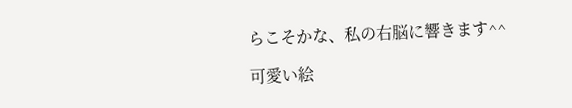らこそかな、私の右脳に響きます^^

可愛い絵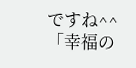ですね^^
「幸福の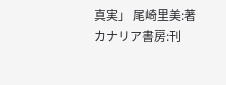真実」 尾崎里美:著 カナリア書房:刊